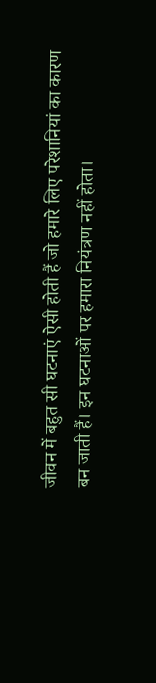जीवन में बहुत सी घटनाएं ऐसी होती हैं जो हमारे लिए परेशानियां का कारण बन जाती हैं। इन घटनाओं पर हमारा नियंत्रण नहीं होता।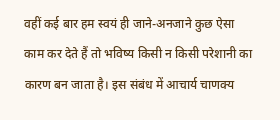वहीं कई बार हम स्वयं ही जाने-अनजाने कुछ ऐसा काम कर देते हैं तो भविष्य किसी न किसी परेशानी का कारण बन जाता है। इस संबंध में आचार्य चाणक्य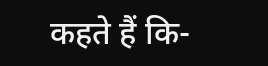कहते हैं कि-